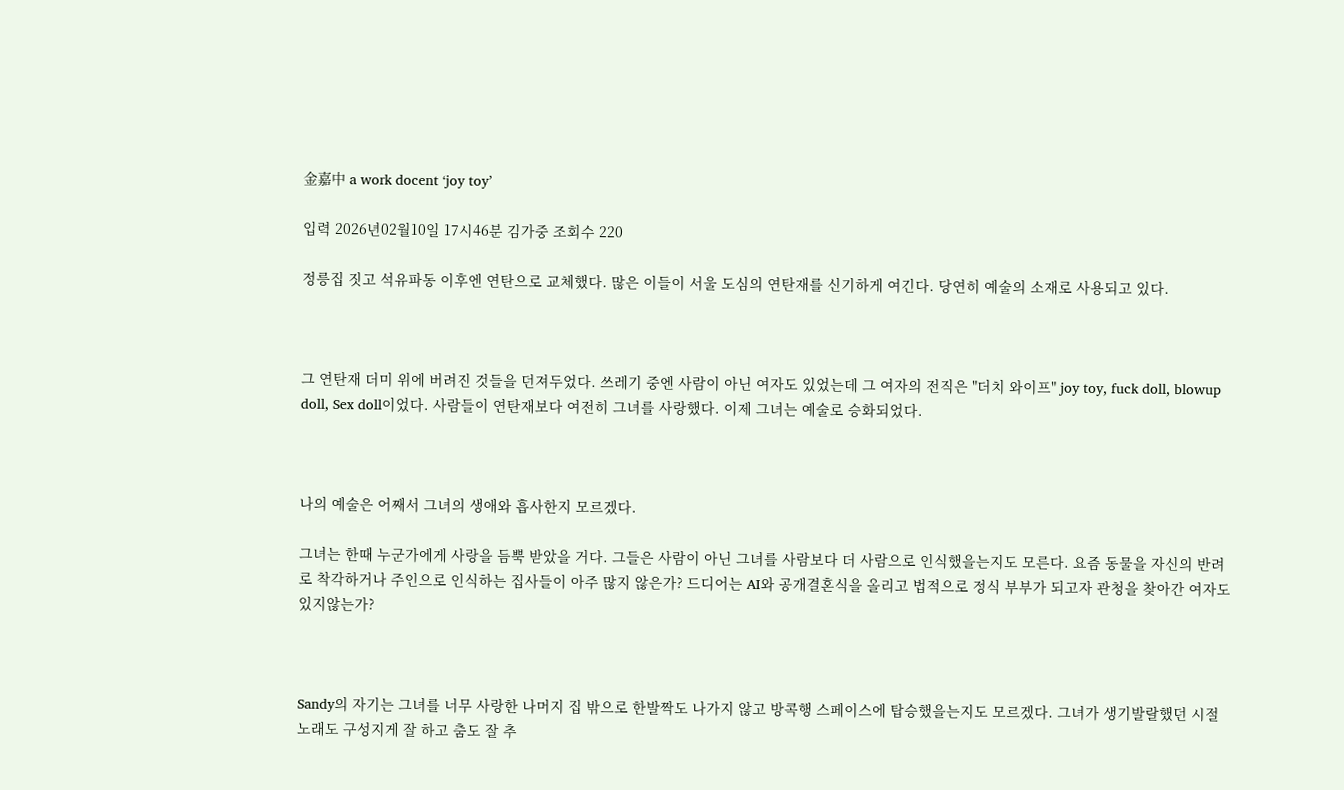金嘉中 a work docent ‘joy toy’

입력 2026년02월10일 17시46분 김가중 조회수 220

정릉집 짓고 석유파동 이후엔 연탄으로 교체했다. 많은 이들이 서울 도심의 연탄재를 신기하게 여긴다. 당연히 예술의 소재로 사용되고 있다.



그 연탄재 더미 위에 버려진 것들을 던져두었다. 쓰레기 중엔 사람이 아닌 여자도 있었는데 그 여자의 전직은 "더치 와이프" joy toy, fuck doll, blowup doll, Sex doll이었다. 사람들이 연탄재보다 여전히 그녀를 사랑했다. 이제 그녀는 예술로 승화되었다.



나의 예술은 어째서 그녀의 생애와 흡사한지 모르겠다.

그녀는 한때 누군가에게 사랑을 듬뿍 받았을 거다. 그들은 사람이 아닌 그녀를 사람보다 더 사람으로 인식했을는지도 모른다. 요즘 동물을 자신의 반려로 착각하거나 주인으로 인식하는 집사들이 아주 많지 않은가? 드디어는 AI와 공개결혼식을 올리고 법적으로 정식 부부가 되고자 관청을 찾아간 여자도 있지않는가?



Sandy의 자기는 그녀를 너무 사랑한 나머지 집 밖으로 한발짝도 나가지 않고 방콕행 스페이스에 탑승했을는지도 모르겠다. 그녀가 생기발랄했던 시절 노래도 구성지게 잘 하고 춤도 잘 추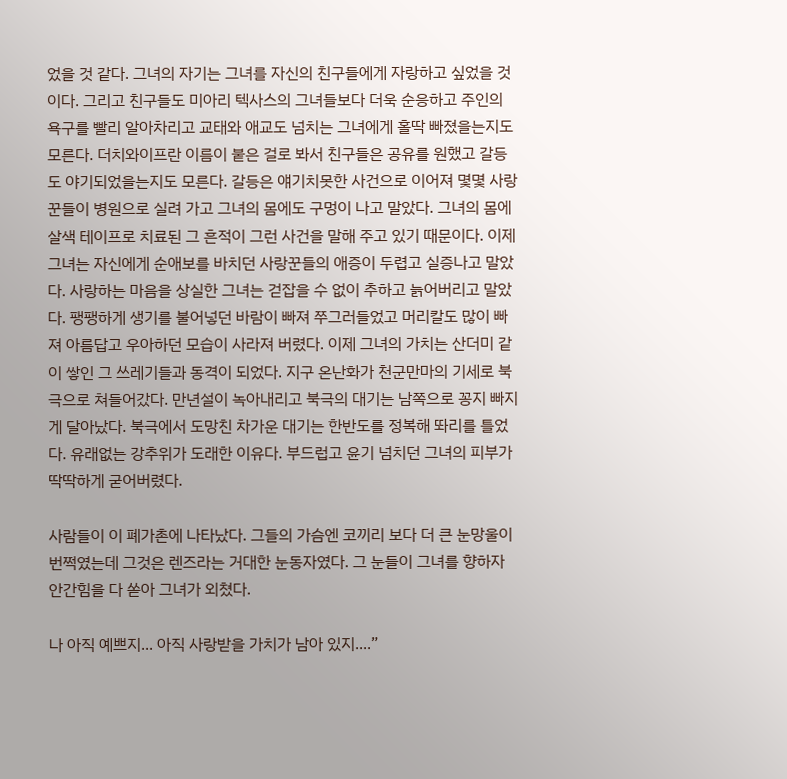었을 것 같다. 그녀의 자기는 그녀를 자신의 친구들에게 자랑하고 싶었을 것이다. 그리고 친구들도 미아리 텍사스의 그녀들보다 더욱 순응하고 주인의 욕구를 빨리 알아차리고 교태와 애교도 넘치는 그녀에게 홀딱 빠졌을는지도 모른다. 더치와이프란 이름이 붙은 걸로 봐서 친구들은 공유를 원했고 갈등도 야기되었을는지도 모른다. 갈등은 얘기치못한 사건으로 이어져 몇몇 사랑꾼들이 병원으로 실려 가고 그녀의 몸에도 구멍이 나고 말았다. 그녀의 몸에 살색 테이프로 치료된 그 흔적이 그런 사건을 말해 주고 있기 때문이다. 이제 그녀는 자신에게 순애보를 바치던 사랑꾼들의 애증이 두렵고 실증나고 말았다. 사랑하는 마음을 상실한 그녀는 걷잡을 수 없이 추하고 늙어버리고 말았다. 팽팽하게 생기를 불어넣던 바람이 빠져 쭈그러들었고 머리칼도 많이 빠져 아름답고 우아하던 모습이 사라져 버렸다. 이제 그녀의 가치는 산더미 같이 쌓인 그 쓰레기들과 동격이 되었다. 지구 온난화가 천군만마의 기세로 북극으로 쳐들어갔다. 만년설이 녹아내리고 북극의 대기는 남쪽으로 꽁지 빠지게 달아났다. 북극에서 도망친 차가운 대기는 한반도를 정복해 똬리를 틀었다. 유래없는 강추위가 도래한 이유다. 부드럽고 윤기 넘치던 그녀의 피부가 딱딱하게 굳어버렸다.

사람들이 이 폐가촌에 나타났다. 그들의 가슴엔 코끼리 보다 더 큰 눈망울이 번쩍였는데 그것은 렌즈라는 거대한 눈동자였다. 그 눈들이 그녀를 향하자 안간힘을 다 쏟아 그녀가 외쳤다.

나 아직 예쁘지... 아직 사랑받을 가치가 남아 있지....”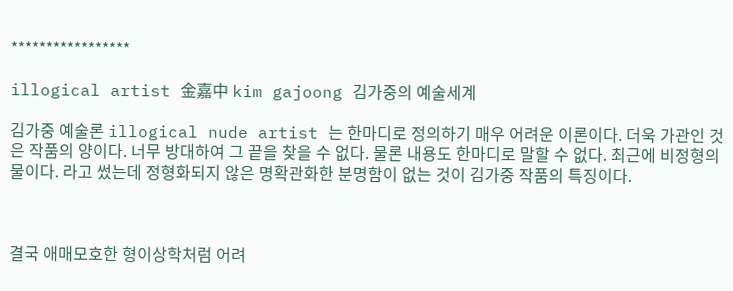*****************

illogical artist 金嘉中 kim gajoong 김가중의 예술세계

김가중 예술론 illogical nude artist 는 한마디로 정의하기 매우 어려운 이론이다. 더욱 가관인 것은 작품의 양이다. 너무 방대하여 그 끝을 찾을 수 없다. 물론 내용도 한마디로 말할 수 없다. 최근에 비정형의 물이다. 라고 썼는데 정형화되지 않은 명확관화한 분명함이 없는 것이 김가중 작품의 특징이다.



결국 애매모호한 형이상학처럼 어려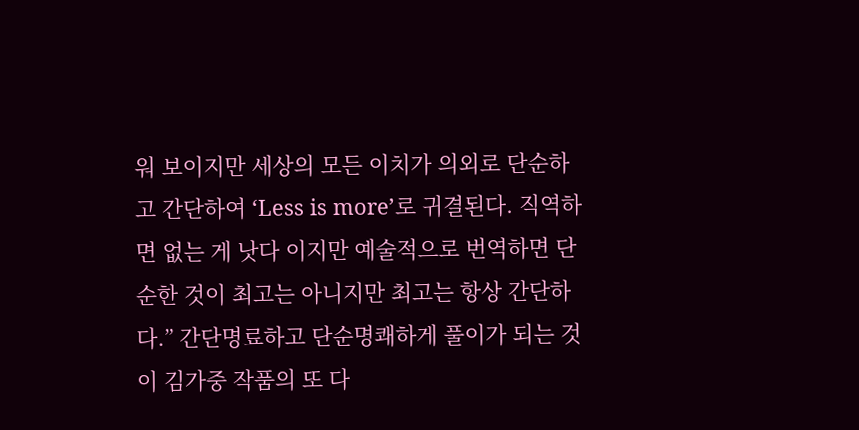워 보이지만 세상의 모든 이치가 의외로 단순하고 간단하여 ‘Less is more’로 귀결된다. 직역하면 없는 게 낫다 이지만 예술적으로 번역하면 단순한 것이 최고는 아니지만 최고는 항상 간단하다.” 간단명료하고 단순명쾌하게 풀이가 되는 것이 김가중 작품의 또 다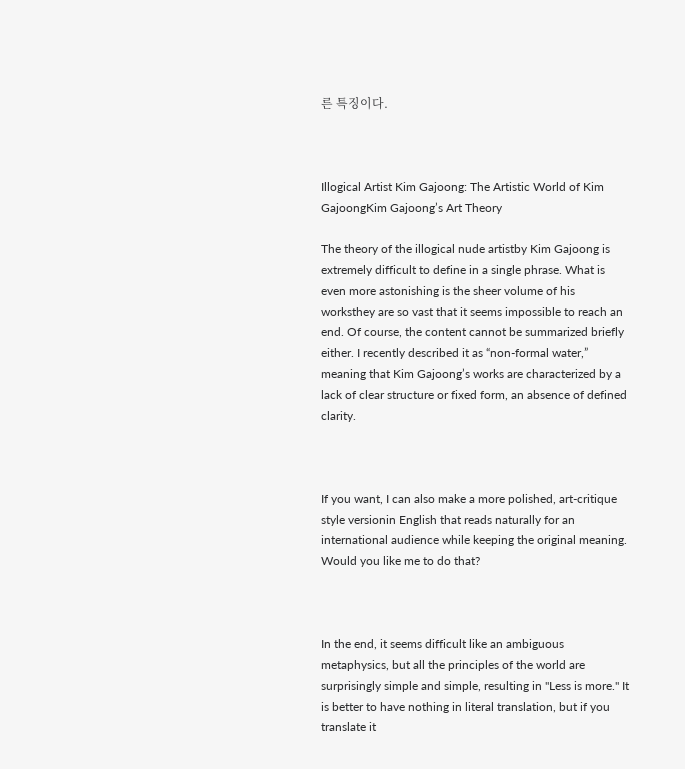른 특징이다.



Illogical Artist Kim Gajoong: The Artistic World of Kim GajoongKim Gajoong’s Art Theory

The theory of the illogical nude artistby Kim Gajoong is extremely difficult to define in a single phrase. What is even more astonishing is the sheer volume of his worksthey are so vast that it seems impossible to reach an end. Of course, the content cannot be summarized briefly either. I recently described it as “non-formal water,” meaning that Kim Gajoong’s works are characterized by a lack of clear structure or fixed form, an absence of defined clarity.



If you want, I can also make a more polished, art-critique style versionin English that reads naturally for an international audience while keeping the original meaning. Would you like me to do that?



In the end, it seems difficult like an ambiguous metaphysics, but all the principles of the world are surprisingly simple and simple, resulting in "Less is more." It is better to have nothing in literal translation, but if you translate it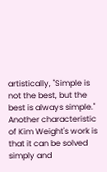artistically, "Simple is not the best, but the best is always simple." Another characteristic of Kim Weight's work is that it can be solved simply and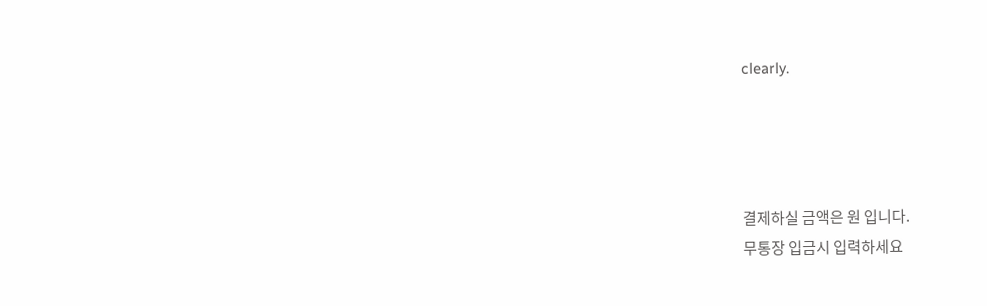clearly.




결제하실 금액은 원 입니다.
무통장 입금시 입력하세요